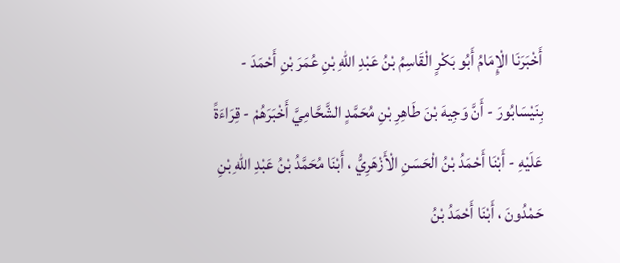أَخْبَرَنَا الْإِمَامُ أَبُو بَكْرٍ الْقَاسِمُ بْنُ عَبْدِ اللهِ بْنِ عُمَرَ بْنِ أَحْمَدَ - بِنَيْسَابُورَ - أَنَّ وَجِيهَ بْنَ طَاهِرِ بْنِ مُحَمَّدٍ الشَّحَّامِيَّ أَخْبَرَهُمْ - قِرَاءَةً عَلَيْهِ - أَبْنَا أَحْمَدُ بْنُ الْحَسَنِ الْأَزْهَرِيُّ ، أَبْنَا مُحَمَّدُ بْنُ عَبْدِ اللهِ بْنِ حَمْدُونَ ، أَبْنَا أَحْمَدُ بْنُ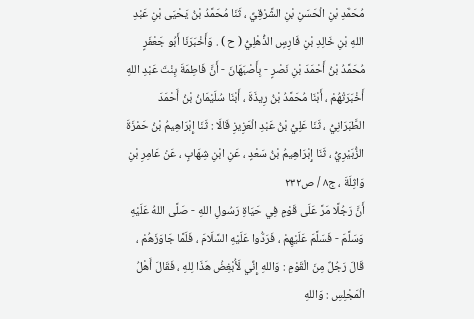مُحَمَّدِ بْنِ الْحَسَنِ بْنِ الشَّرْقِيِّ ، ثَنَا مُحَمَّدُ بْنُ يَحْيَى بْنِ عَبْدِ اللهِ بْنِ خَالِدِ بْنِ فَارِسٍ الذُّهْلِيُّ ( ح ) . وَأَخْبَرَنَا أَبُو جَعْفَرٍ مُحَمَّدُ بْنُ أَحْمَدَ بْنِ نَصْرٍ - بِأَصْبَهَانَ - أَنَّ فَاطِمَةَ بِنْتَ عَبْدِ اللهِ أَخْبَرَتْهُمْ ، أَبْنَا مُحَمَّدُ بْنُ رِيذَةَ ، أَبْنَا سُلَيْمَانُ بْنُ أَحْمَدَ الطَّبَرَانِيُّ ، ثَنَا عَلِيُّ بْنُ عَبْدِ الْعَزِيزِ قَالَا : ثَنَا إِبْرَاهِيمُ بْنُ حَمْزَةَ الزُّبَيْرِيُّ ، ثَنَا إِبْرَاهِيمُ بْنُ سَعْدٍ ، عَنِ ابْنِ شِهَابٍ ، عَنْ عَامِرِ بْنِ وَاثِلَةَ ، ج٨ / ص٢٣٢
أَنَّ رَجُلًا مَرَّ عَلَى قَوْمٍ فِي حَيَاةِ رَسُولِ اللهِ - صَلَّى اللهُ عَلَيْهِ وَسَلَّمَ - فَسَلَّمَ عَلَيْهِمْ ، فَرَدُّوا عَلَيْهِ السَّلَامَ ، فَلَمَّا جَاوَزَهُمْ ، قَالَ رَجُلٌ مِنَ الْقَوْمِ : وَاللهِ إِنِّي لَأُبْغِضُ هَذَا لِلهِ ، فَقَالَ أَهْلُ الْمَجْلِسِ : وَاللهِ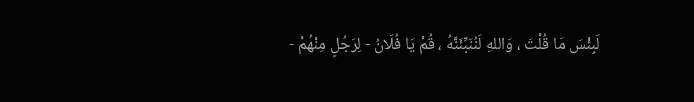لَبِئْسَ مَا قُلْتَ ، وَاللهِ لَنُنَبِّئَنَّهُ ، قُمْ يَا فُلَانُ - لِرَجُلٍ مِنْهُمْ -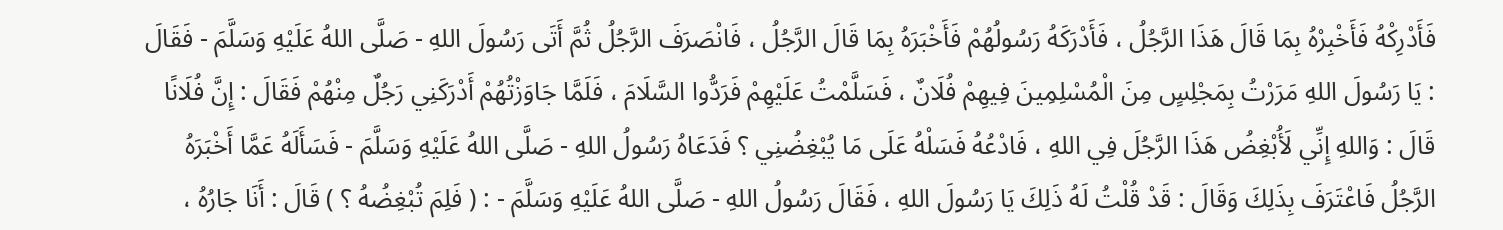فَأَدْرِكْهُ فَأَخْبِرْهُ بِمَا قَالَ هَذَا الرَّجُلُ ، فَأَدْرَكَهُ رَسُولُهُمْ فَأَخْبَرَهُ بِمَا قَالَ الرَّجُلُ ، فَانْصَرَفَ الرَّجُلُ ثُمَّ أَتَى رَسُولَ اللهِ - صَلَّى اللهُ عَلَيْهِ وَسَلَّمَ - فَقَالَ : يَا رَسُولَ اللهِ مَرَرْتُ بِمَجْلِسٍ مِنَ الْمُسْلِمِينَ فِيهِمْ فُلَانٌ ، فَسَلَّمْتُ عَلَيْهِمْ فَرَدُّوا السَّلَامَ ، فَلَمَّا جَاوَزْتُهُمْ أَدْرَكَنِي رَجُلٌ مِنْهُمْ فَقَالَ : إِنَّ فُلَانًا قَالَ : وَاللهِ إِنِّي لَأُبْغِضُ هَذَا الرَّجُلَ فِي اللهِ ، فَادْعُهُ فَسَلْهُ عَلَى مَا يُبْغِضُنِي ؟ فَدَعَاهُ رَسُولُ اللهِ - صَلَّى اللهُ عَلَيْهِ وَسَلَّمَ - فَسَأَلَهُ عَمَّا أَخْبَرَهُ الرَّجُلُ فَاعْتَرَفَ بِذَلِكَ وَقَالَ : قَدْ قُلْتُ لَهُ ذَلِكَ يَا رَسُولَ اللهِ ، فَقَالَ رَسُولُ اللهِ - صَلَّى اللهُ عَلَيْهِ وَسَلَّمَ - : ( فَلِمَ تُبْغِضُهُ ؟ ) قَالَ : أَنَا جَارُهُ ،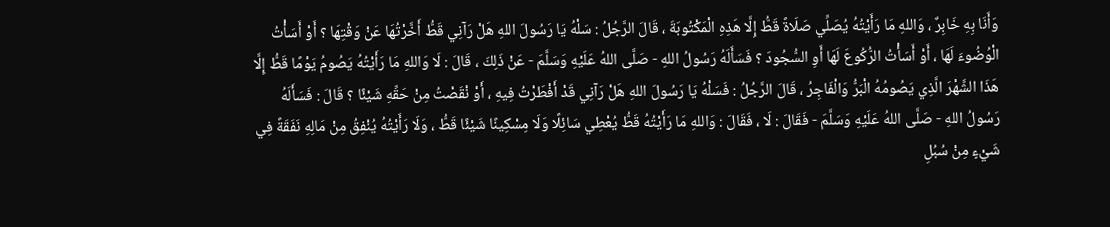وَأَنَا بِهِ خَابِرٌ ، وَاللهِ مَا رَأَيْتُهُ يُصَلِّي صَلَاةً قَطُّ إِلَّا هَذِهِ الْمَكْتُوبَةَ ، قَالَ الرَّجُلُ : سَلْهُ يَا رَسُولَ اللهِ هَلْ رَآنِي قَطُّ أَخَّرْتُهَا عَنْ وَقْتِهَا ؟ أَوْ أَسَأْتُ الْوُضُوءَ لَهَا ، أَوْ أَسَأْتُ الرُّكُوعَ لَهَا أَوِ السُّجُودَ ؟ فَسَأَلَهُ رَسُولُ اللهِ - صَلَّى اللهُ عَلَيْهِ وَسَلَّمَ - عَنْ ذَلِكَ ، قَالَ : لَا وَاللهِ مَا رَأَيْتُهُ يَصُومُ يَوْمًا قَطُّ إِلَّا هَذَا الشَّهْرَ الَّذِي يَصُومُهُ الْبَرُّ وَالْفَاجِرُ ، قَالَ الرَّجُلُ : فَسَلْهُ يَا رَسُولَ اللهِ هَلْ رَآنِي قَدْ أَفْطَرْتُ فِيهِ ، أَوْ نْقَصْتُ مِنْ حَقِّهِ شَيْئًا ؟ قَالَ : فَسَأَلَهُ رَسُولُ اللهِ - صَلَّى اللهُ عَلَيْهِ وَسَلَّمَ - فَقَالَ : لَا ، فَقَالَ : وَاللهِ مَا رَأَيْتُهُ قَطُّ يُعْطِي سَائِلًا وَلَا مِسْكِينًا شَيْئًا قَطُّ ، وَلَا رَأَيْتُهُ يُنْفِقُ مِنْ مَالِهِ نَفَقَةً فِي شَيْءٍ مِنْ سُبُلِ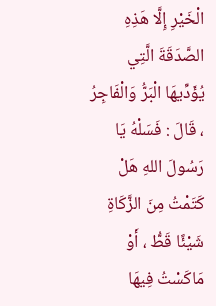الْخَيْرِ إِلَّا هَذِهِ الصَّدَقَةَ الَّتِي يُؤَدِّيهَا الْبَرُّ وَالْفَاجِرُ ، قَالَ : فَسَلْهُ يَا رَسُولَ اللهِ هَلْ كَتَمْتُ مِنَ الزَّكَاةِ شَيْئًا قَطُّ ، أَوْ مَاكَسْتُ فِيهَا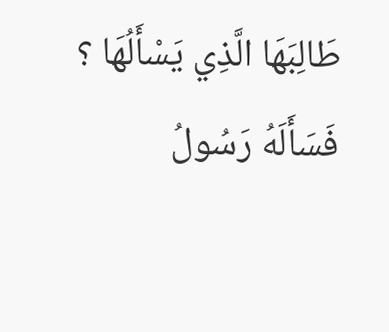طَالِبَهَا الَّذِي يَسْأَلُهَا ؟ فَسَأَلَهُ رَسُولُ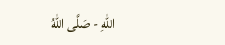اللهِ - صَلَّى اللهُ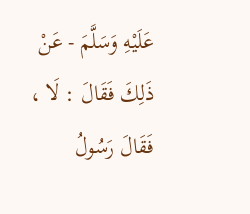عَلَيْهِ وَسَلَّمَ - عَنْ ذَلِكَ فَقَالَ : لَا ، فَقَالَ رَسُولُ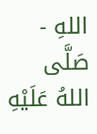اللهِ - صَلَّى اللهُ عَلَيْهِ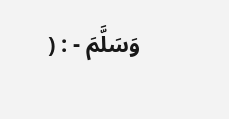وَسَلَّمَ - : (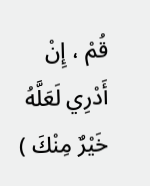قُمْ ، إِنْ أَدْرِي لَعَلَّهُ خَيْرٌ مِنْكَ )